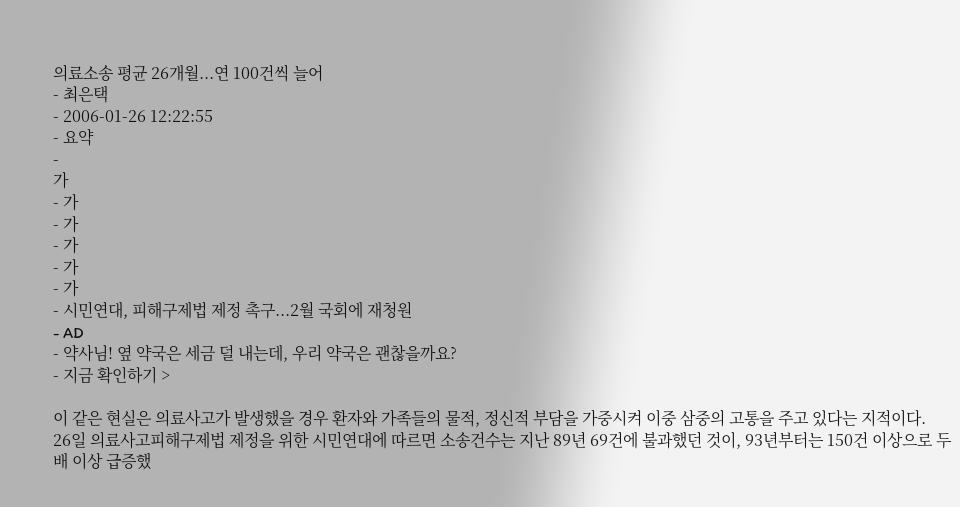의료소송 평균 26개월...연 100건씩 늘어
- 최은택
- 2006-01-26 12:22:55
- 요약
-
가
- 가
- 가
- 가
- 가
- 가
- 시민연대, 피해구제법 제정 촉구...2월 국회에 재청원
- AD
- 약사님! 옆 약국은 세금 덜 내는데, 우리 약국은 괜찮을까요?
- 지금 확인하기 >

이 같은 현실은 의료사고가 발생했을 경우 환자와 가족들의 물적, 정신적 부담을 가중시켜 이중 삼중의 고통을 주고 있다는 지적이다.
26일 의료사고피해구제법 제정을 위한 시민연대에 따르면 소송건수는 지난 89년 69건에 불과했던 것이, 93년부터는 150건 이상으로 두 배 이상 급증했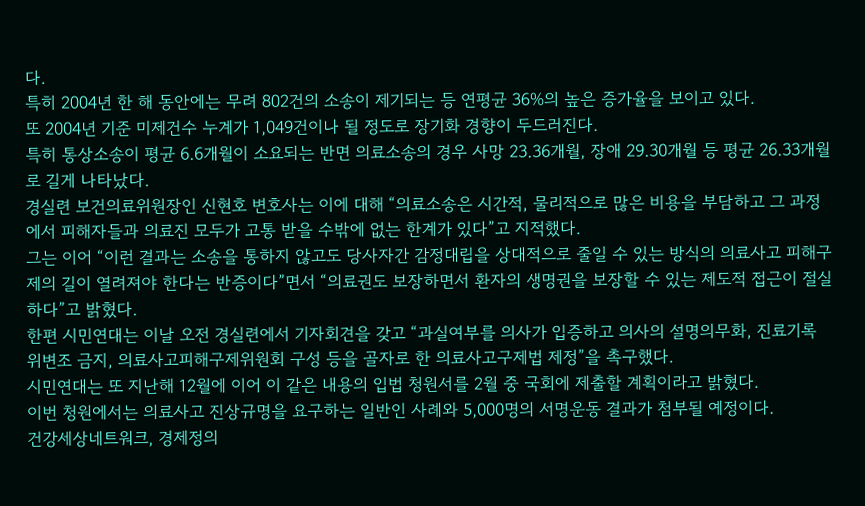다.
특히 2004년 한 해 동안에는 무려 802건의 소송이 제기되는 등 연평균 36%의 높은 증가율을 보이고 있다.
또 2004년 기준 미제건수 누계가 1,049건이나 될 정도로 장기화 경향이 두드러진다.
특히 통상소송이 평균 6.6개월이 소요되는 반면 의료소송의 경우 사망 23.36개월, 장애 29.30개월 등 평균 26.33개월로 길게 나타났다.
경실련 보건의료위원장인 신현호 변호사는 이에 대해 “의료소송은 시간적, 물리적으로 많은 비용을 부담하고 그 과정에서 피해자들과 의료진 모두가 고통 받을 수밖에 없는 한계가 있다”고 지적했다.
그는 이어 “이런 결과는 소송을 통하지 않고도 당사자간 감정대립을 상대적으로 줄일 수 있는 방식의 의료사고 피해구제의 길이 열려져야 한다는 반증이다”면서 “의료권도 보장하면서 환자의 생명권을 보장할 수 있는 제도적 접근이 절실하다”고 밝혔다.
한편 시민연대는 이날 오전 경실련에서 기자회견을 갖고 “과실여부를 의사가 입증하고 의사의 설명의무화, 진료기록 위변조 금지, 의료사고피해구제위원회 구성 등을 골자로 한 의료사고구제법 제정”을 촉구했다.
시민연대는 또 지난해 12월에 이어 이 같은 내용의 입법 청원서를 2월 중 국회에 제출할 계획이라고 밝혔다.
이번 청원에서는 의료사고 진상규명을 요구하는 일반인 사례와 5,000명의 서명운동 결과가 첨부될 예정이다.
건강세상네트워크, 경제정의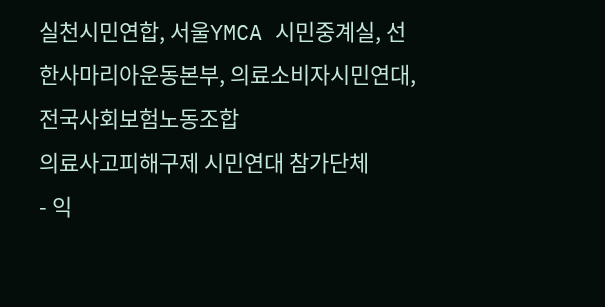실천시민연합, 서울YMCA 시민중계실, 선한사마리아운동본부, 의료소비자시민연대, 전국사회보험노동조합
의료사고피해구제 시민연대 참가단체
- 익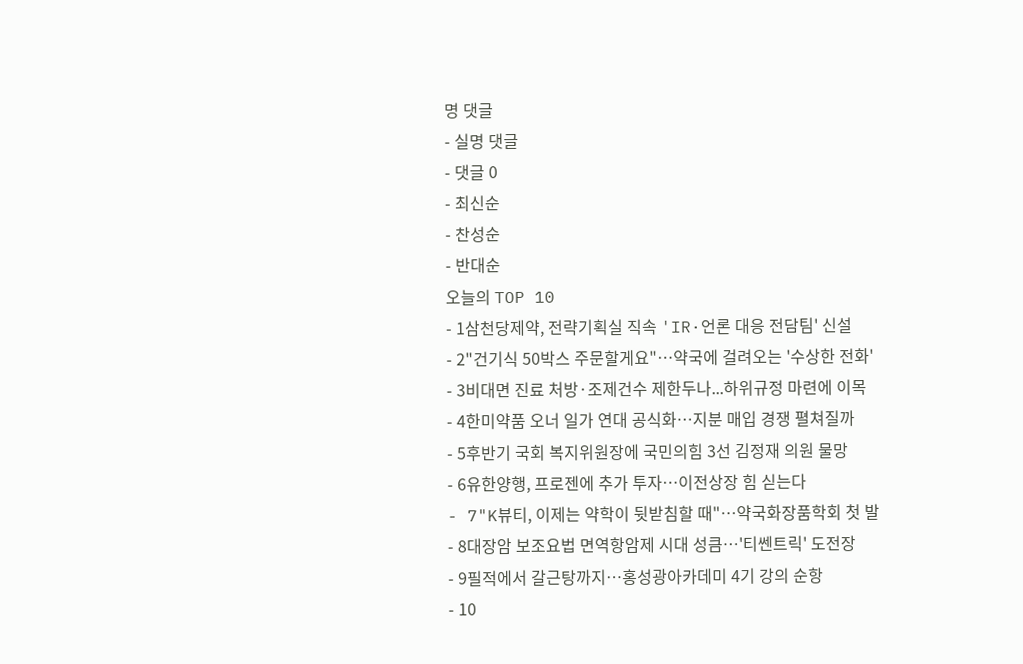명 댓글
- 실명 댓글
- 댓글 0
- 최신순
- 찬성순
- 반대순
오늘의 TOP 10
- 1삼천당제약, 전략기획실 직속 'IR·언론 대응 전담팀' 신설
- 2"건기식 50박스 주문할게요"…약국에 걸려오는 '수상한 전화'
- 3비대면 진료 처방·조제건수 제한두나...하위규정 마련에 이목
- 4한미약품 오너 일가 연대 공식화…지분 매입 경쟁 펼쳐질까
- 5후반기 국회 복지위원장에 국민의힘 3선 김정재 의원 물망
- 6유한양행, 프로젠에 추가 투자…이전상장 힘 싣는다
- 7"K뷰티, 이제는 약학이 뒷받침할 때"…약국화장품학회 첫 발
- 8대장암 보조요법 면역항암제 시대 성큼…'티쎈트릭' 도전장
- 9필적에서 갈근탕까지…홍성광아카데미 4기 강의 순항
- 10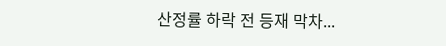산정률 하락 전 등재 막차...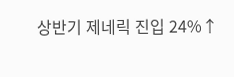상반기 제네릭 진입 24%↑